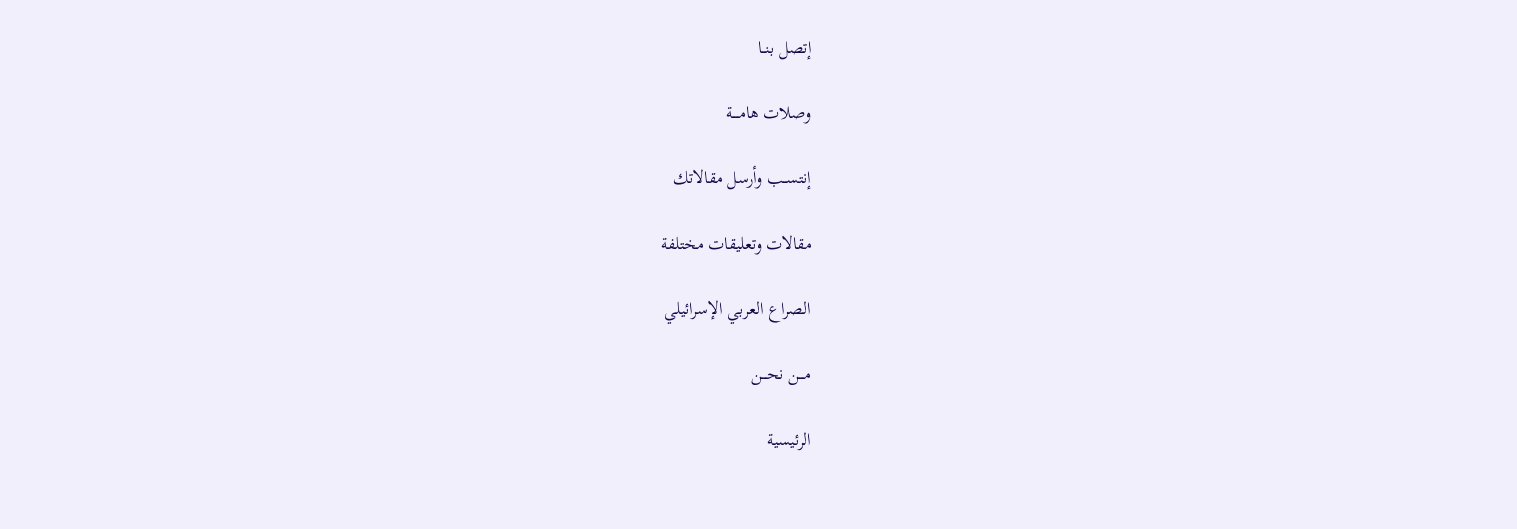إتصل بنــا

وصلات هامــــة

إنتســب وأرسل مقالاتك

مقالات وتعليقات مختلفة

الصراع العربي الإسرائيلي

مـــن نحـــن

الرئيسية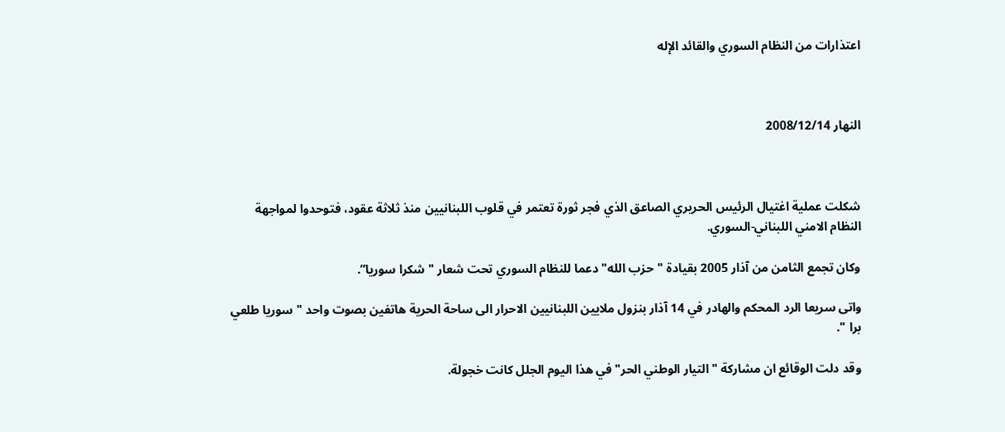اعتذارات من النظام السوري والقائد الإله



النهار 2008/12/14



شكلت عملية اغتيال الرئيس الحريري الصاعق الذي فجر ثورة تعتمر في قلوب اللبنانيين منذ ثلاثة عقود، فتوحدوا لمواجهة النظام الامني اللبناني-السوري.

وكان تجمع الثامن من آذار 2005 بقيادة "حزب الله" دعما للنظام السوري تحت شعار "شكرا سوريا”.

واتى سريعا الرد المحكم والهادر في 14 آذار بنزول ملايين اللبنانيين الاحرار الى ساحة الحرية هاتفين بصوت واحد " سوريا طلعي برا ".

وقد دلت الوقائع ان مشاركة "التيار الوطني الحر" في هذا اليوم الجلل كانت خجولة.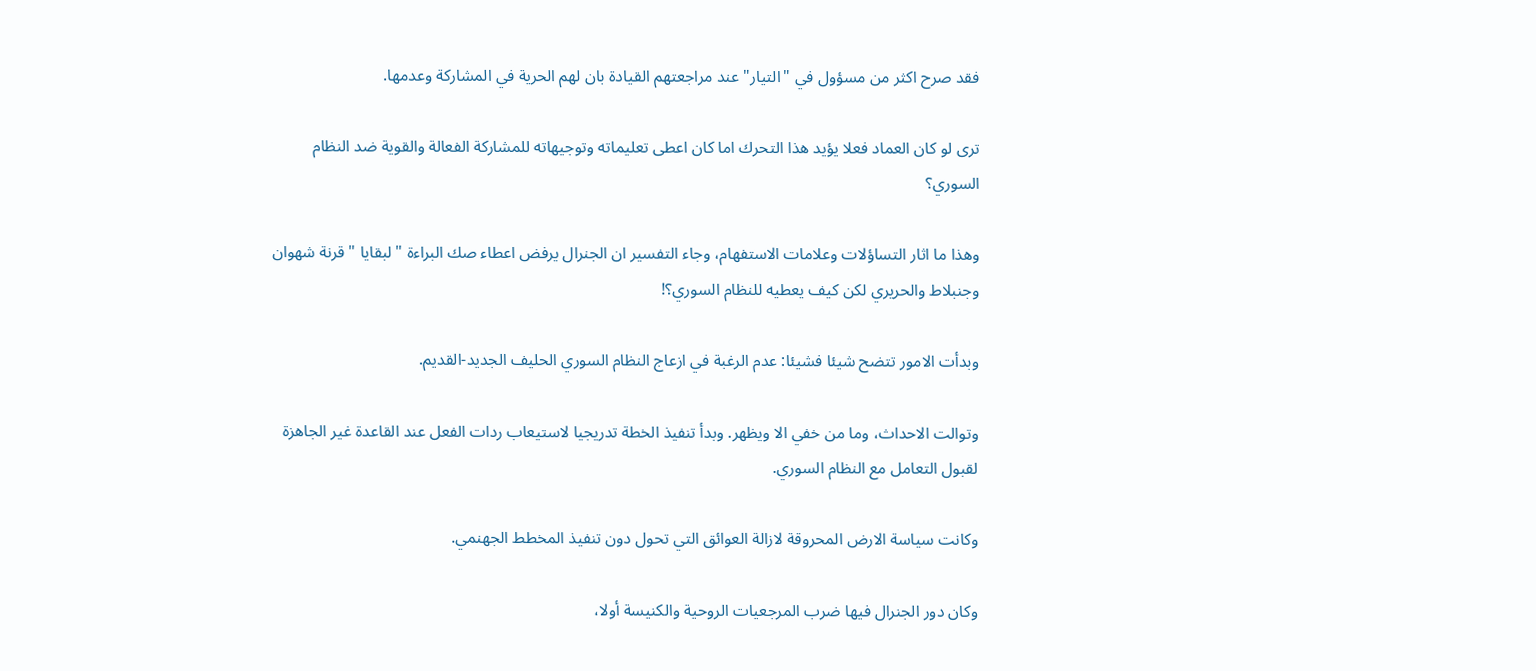فقد صرح اكثر من مسؤول في "التيار" عند مراجعتهم القيادة بان لهم الحرية في المشاركة وعدمها.

ترى لو كان العماد فعلا يؤيد هذا التحرك اما كان اعطى تعليماته وتوجيهاته للمشاركة الفعالة والقوية ضد النظام السوري؟

وهذا ما اثار التساؤلات وعلامات الاستفهام، وجاء التفسير ان الجنرال يرفض اعطاء صك البراءة " لبقايا " قرنة شهوان وجنبلاط والحريري لكن كيف يعطيه للنظام السوري؟!

وبدأت الامور تتضح شيئا فشيئا: عدم الرغبة في ازعاج النظام السوري الحليف الجديد-القديم.

وتوالت الاحداث، وما من خفي الا ويظهر. وبدأ تنفيذ الخطة تدريجيا لاستيعاب ردات الفعل عند القاعدة غير الجاهزة لقبول التعامل مع النظام السوري.

وكانت سياسة الارض المحروقة لازالة العوائق التي تحول دون تنفيذ المخطط الجهنمي.

وكان دور الجنرال فيها ضرب المرجعيات الروحية والكنيسة أولا،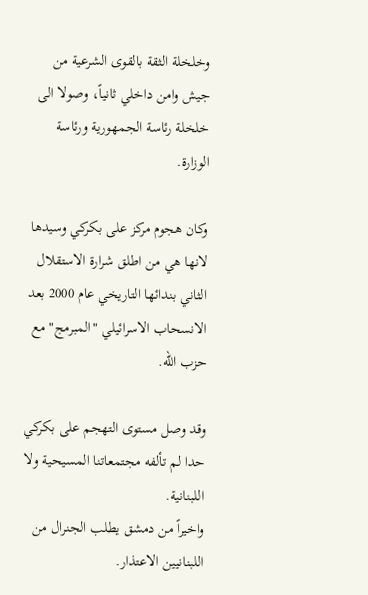وخلخلة الثقة بالقوى الشرعية من جيش وامن داخلي ثانياً، وصولا الى خلخلة رئاسة الجمهورية ورئاسة الوزارة.

وكان هجوم مركز على بكركي وسيدها لانها هي من اطلق شرارة الاستقلال الثاني بندائها التاريخي عام 2000 بعد الانسحاب الاسرائيلي "المبرمج" مع حزب الله.

وقد وصل مستوى التهجم على بكركي حدا لم تألفه مجتمعاتنا المسيحية ولا اللبنانية.
واخيراً من دمشق يطلب الجنرال من اللبنانيين الاعتذار.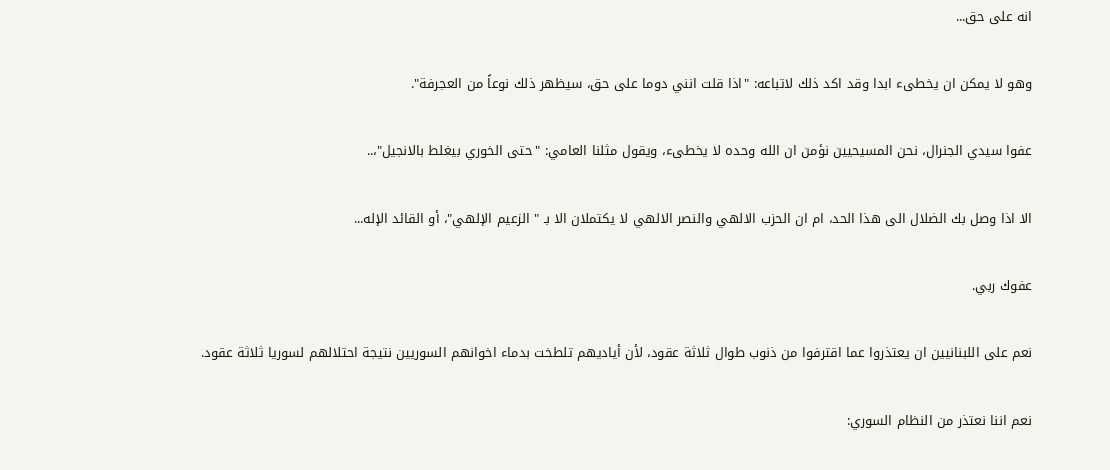انه على حق...

وهو لا يمكن ان يخطىء ابدا وقد اكد ذلك لاتباعه: "اذا قلت انني دوما على حق، سيظهر ذلك نوعاً من العجرفة".

عفوا سيدي الجنرال، نحن المسيحيين نؤمن ان الله وحده لا يخطىء، ويقول مثلنا العامي: "حتى الخوري بيغلط بالانجيل"،..

الا اذا وصل بك الضلال الى هذا الحد، ام ان الحزب الالهي والنصر الالهي لا يكتملان الا بـ " الزعيم الإلهي"، أو القائد الإله...

عفوك ربي.

نعم على اللبنانيين ان يعتذروا عما اقترفوا من ذنوب طوال ثلاثة عقود، لأن أياديهم تلطخت بدماء اخوانهم السوريين نتيجة احتلالهم لسوريا ثلاثة عقود.

نعم اننا نعتذر من النظام السوري: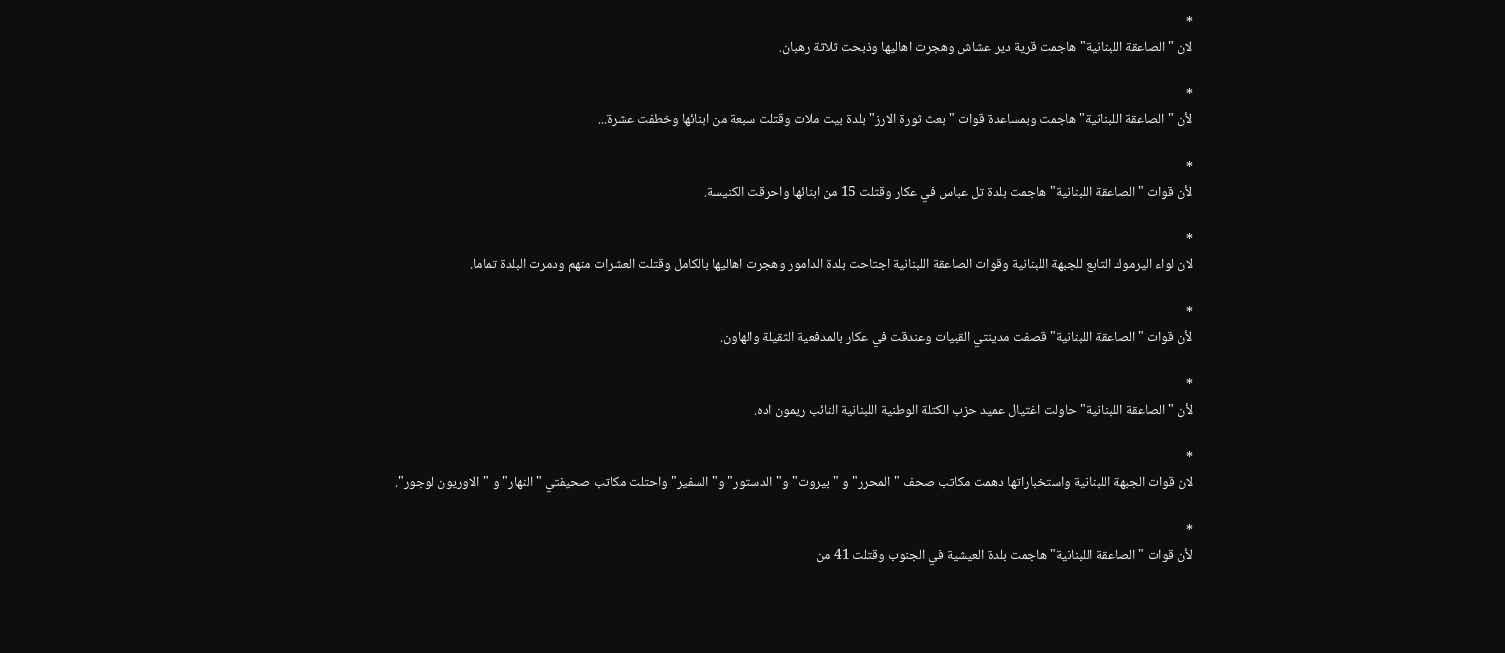*
لان "الصاعقة اللبنانية" هاجمت قرية دير عشاش وهجرت اهاليها وذبحت ثلاثة رهبان.

*
لأن "الصاعقة اللبنانية" هاجمت وبمساعدة قوات "بعث ثورة الارز" بلدة بيت ملات وقتلت سبعة من ابنائها وخطفت عشرة...

*
لأن قوات "الصاعقة اللبنانية" هاجمت بلدة تل عباس في عكار وقتلت 15 من ابنائها واحرقت الكنيسة.

*
لان لواء اليرموك التابع للجبهة اللبنانية وقوات الصاعقة اللبنانية اجتاحت بلدة الدامور وهجرت اهاليها بالكامل وقتلت العشرات منهم ودمرت البلدة تماما.

*
لأن قوات "الصاعقة اللبنانية" قصفت مدينتي القبيات وعندقت في عكار بالمدفعية الثقيلة والهاون.

*
لأن "الصاعقة اللبنانية" حاولت اغتيال عميد حزب الكتلة الوطنية اللبنانية النائب ريمون اده.

*
لان قوات الجبهة اللبنانية واستخباراتها دهمت مكاتب صحف "المحرر" و "بيروت" و"الدستور" و"السفير" واحتلت مكاتب صحيفتي "النهار" و "الاوريون لوجور".

*
لأن قوات "الصاعقة اللبنانية" هاجمت بلدة العيشية في الجنوب وقتلت 41 من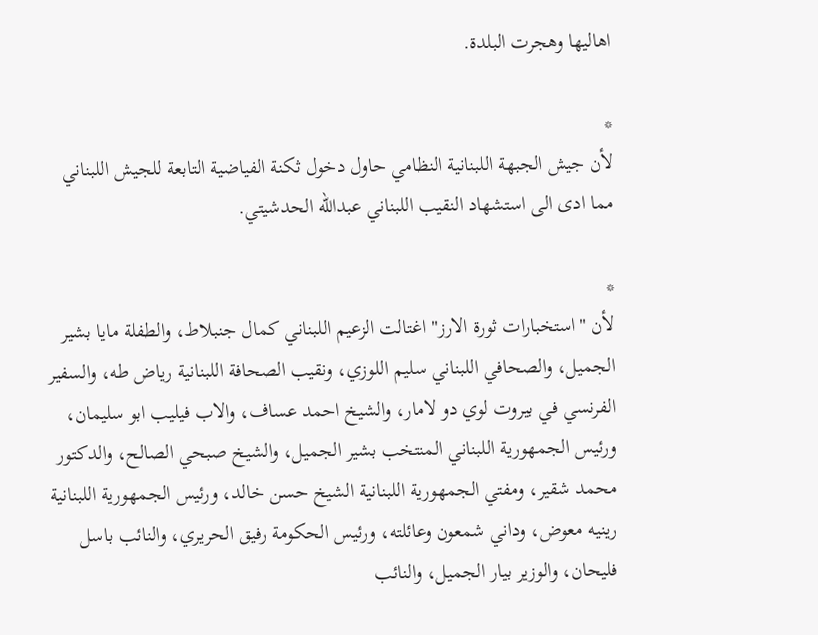اهاليها وهجرت البلدة.

*
لأن جيش الجبهة اللبنانية النظامي حاول دخول ثكنة الفياضية التابعة للجيش اللبناني مما ادى الى استشهاد النقيب اللبناني عبدالله الحدشيتي.

*
لأن "استخبارات ثورة الارز" اغتالت الزعيم اللبناني كمال جنبلاط، والطفلة مايا بشير الجميل، والصحافي اللبناني سليم اللوزي، ونقيب الصحافة اللبنانية رياض طه، والسفير الفرنسي في بيروت لوي دو لامار، والشيخ احمد عساف، والاب فيليب ابو سليمان، ورئيس الجمهورية اللبناني المنتخب بشير الجميل، والشيخ صبحي الصالح، والدكتور محمد شقير، ومفتي الجمهورية اللبنانية الشيخ حسن خالد، ورئيس الجمهورية اللبنانية رينيه معوض، وداني شمعون وعائلته، ورئيس الحكومة رفيق الحريري، والنائب باسل فليحان، والوزير بيار الجميل، والنائب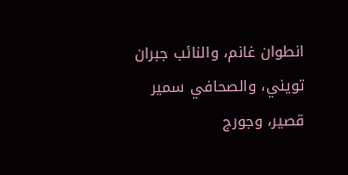انطوان غانم، والنائب جبران تويني، والصحافي سمير قصير، وجورج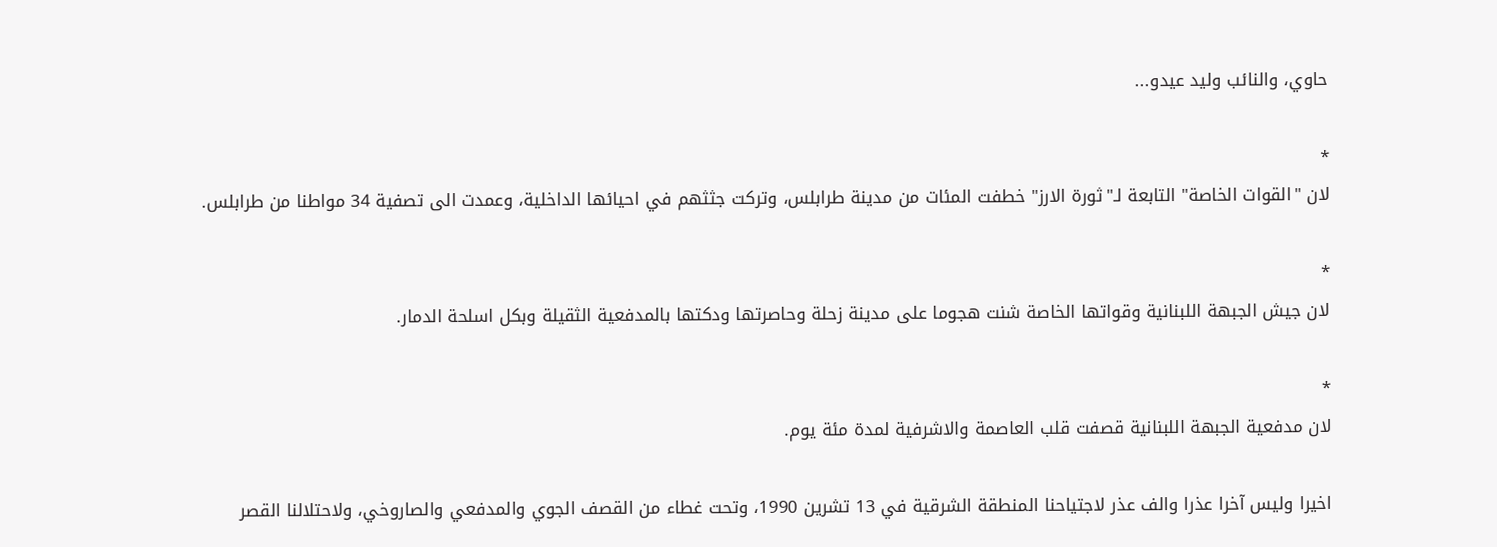حاوي، والنائب وليد عيدو...

*
لان "القوات الخاصة" التابعة لـ"ثورة الارز" خطفت المئات من مدينة طرابلس، وتركت جثثهم في احيائها الداخلية، وعمدت الى تصفية 34 مواطنا من طرابلس.

*
لان جيش الجبهة اللبنانية وقواتها الخاصة شنت هجوما على مدينة زحلة وحاصرتها ودكتها بالمدفعية الثقيلة وبكل اسلحة الدمار.

*
لان مدفعية الجبهة اللبنانية قصفت قلب العاصمة والاشرفية لمدة مئة يوم.

اخيرا وليس آخرا عذرا والف عذر لاجتياحنا المنطقة الشرقية في 13 تشرين 1990، وتحت غطاء من القصف الجوي والمدفعي والصاروخي، ولاحتلالنا القصر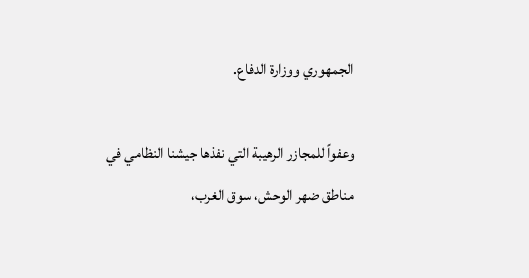الجمهوري ووزارة الدفاع.

وعفواً للمجازر الرهيبة التي نفذها جيشنا النظامي في مناطق ضهر الوحش، سوق الغرب،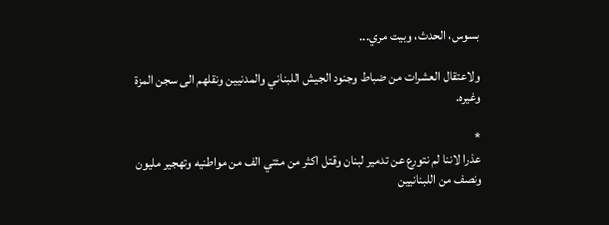بسوس، الحدث، وبيت مري...

ولاعتقال العشرات من ضباط وجنود الجيش اللبناني والمدنيين ونقلهم الى سجن المزة وغيره.

*
عذرا لاننا لم نتورع عن تدمير لبنان وقتل اكثر من مئتي الف من مواطنيه وتهجير مليون ونصف من اللبنانيين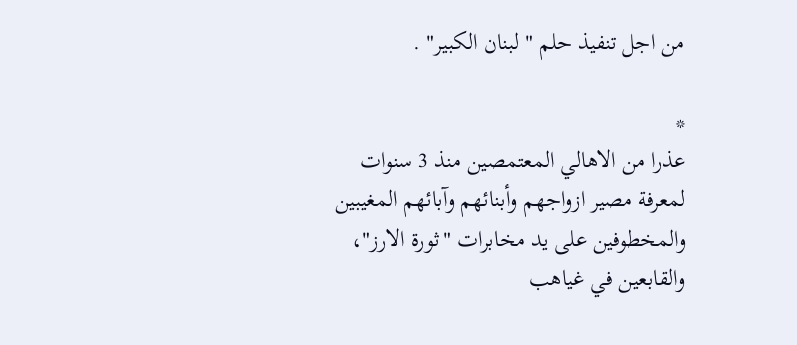من اجل تنفيذ حلم " لبنان الكبير" .

*
عذرا من الاهالي المعتمصين منذ 3 سنوات لمعرفة مصير ازواجهم وأبنائهم وآبائهم المغيبين والمخطوفين على يد مخابرات "ثورة الارز"، والقابعين في غياهب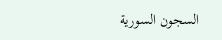السجون السورية